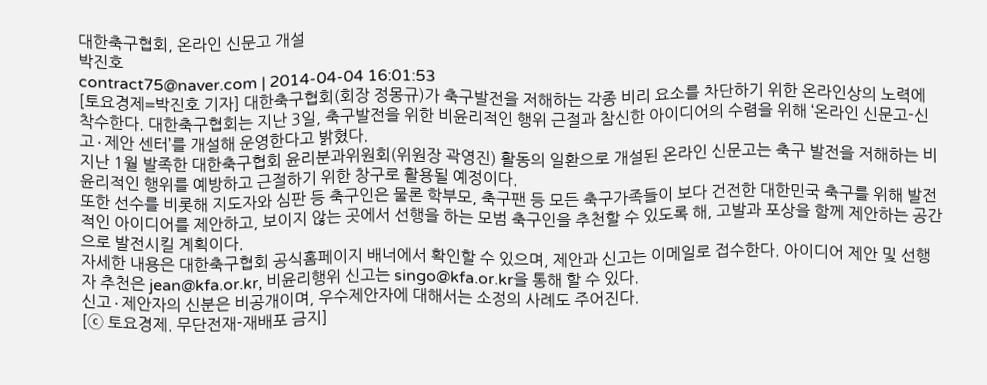대한축구협회, 온라인 신문고 개설
박진호
contract75@naver.com | 2014-04-04 16:01:53
[토요경제=박진호 기자] 대한축구협회(회장 정몽규)가 축구발전을 저해하는 각종 비리 요소를 차단하기 위한 온라인상의 노력에 착수한다. 대한축구협회는 지난 3일, 축구발전을 위한 비윤리적인 행위 근절과 참신한 아이디어의 수렴을 위해 ‘온라인 신문고-신고∙제안 센터’를 개설해 운영한다고 밝혔다.
지난 1월 발족한 대한축구협회 윤리분과위원회(위원장 곽영진) 활동의 일환으로 개설된 온라인 신문고는 축구 발전을 저해하는 비윤리적인 행위를 예방하고 근절하기 위한 창구로 활용될 예정이다.
또한 선수를 비롯해 지도자와 심판 등 축구인은 물론 학부모, 축구팬 등 모든 축구가족들이 보다 건전한 대한민국 축구를 위해 발전적인 아이디어를 제안하고, 보이지 않는 곳에서 선행을 하는 모범 축구인을 추천할 수 있도록 해, 고발과 포상을 함께 제안하는 공간으로 발전시킬 계획이다.
자세한 내용은 대한축구협회 공식홈페이지 배너에서 확인할 수 있으며, 제안과 신고는 이메일로 접수한다. 아이디어 제안 및 선행자 추천은 jean@kfa.or.kr, 비윤리행위 신고는 singo@kfa.or.kr을 통해 할 수 있다.
신고∙제안자의 신분은 비공개이며, 우수제안자에 대해서는 소정의 사례도 주어진다.
[ⓒ 토요경제. 무단전재-재배포 금지]